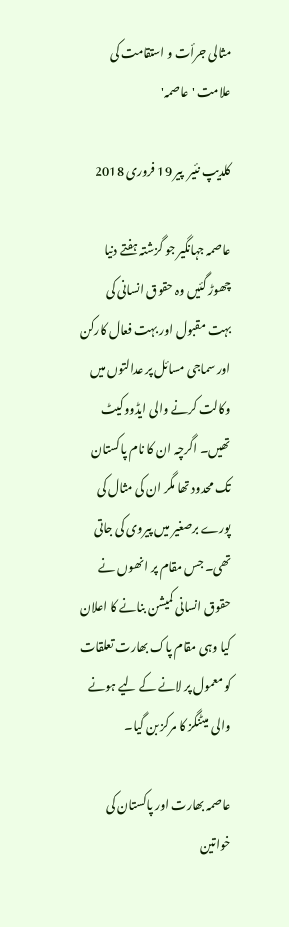مثالی جرأت و استقامت کی علامت 'عاصمہ'

کلدیپ نئیر  پير 19 فروری 2018

عاصمہ جہانگیر جو گزشتہ ہفتے دنیا چھوڑ گئیں وہ حقوق انسانی کی بہت مقبول اور بہت فعال کارکن اور سماجی مسائل پر عدالتوں میں وکالت کرنے والی ایڈووکیٹ تھیں۔ اگرچہ ان کا نام پاکستان تک محدود تھا مگر ان کی مثال کی پورے برصغیر میں پیروی کی جاتی تھی۔ جس مقام پر انھوں نے حقوق انسانی کمیشن بنانے کا اعلان کیا وہی مقام پاک بھارت تعلقات کو معمول پر لانے کے لیے ہونے والی میٹنگز کا مرکز بن گیا۔

عاصمہ بھارت اور پاکستان کی خواتین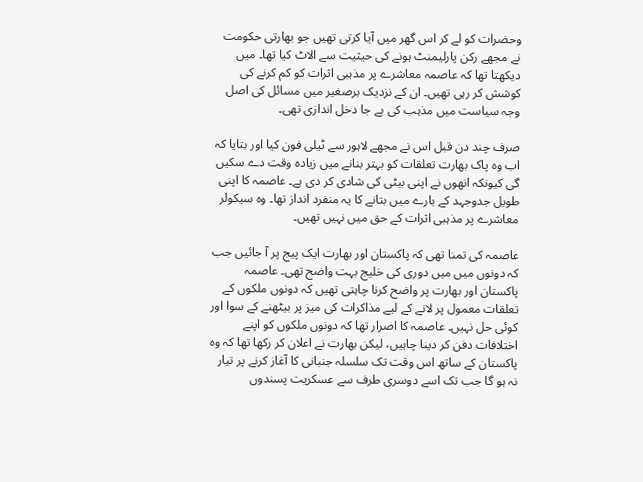وحضرات کو لے کر اس گھر میں آیا کرتی تھیں جو بھارتی حکومت نے مجھے رکن پارلیمنٹ ہونے کی حیثیت سے الاٹ کیا تھا۔ میں دیکھتا تھا کہ عاصمہ معاشرے پر مذہبی اثرات کو کم کرنے کی کوشش کر رہی تھیں۔ ان کے نزدیک برصغیر میں مسائل کی اصل وجہ سیاست میں مذہب کی بے جا دخل اندازی تھی۔

صرف چند دن قبل اس نے مجھے لاہور سے ٹیلی فون کیا اور بتایا کہ اب وہ پاک بھارت تعلقات کو بہتر بنانے میں زیادہ وقت دے سکیں گی کیونکہ انھوں نے اپنی بیٹی کی شادی کر دی ہے۔ عاصمہ کا اپنی طویل جدوجہد کے بارے میں بتانے کا یہ منفرد انداز تھا۔ وہ سیکولر معاشرے پر مذہبی اثرات کے حق میں نہیں تھیں۔

عاصمہ کی تمنا تھی کہ پاکستان اور بھارت ایک پیج پر آ جائیں جب کہ دونوں میں میں دوری کی خلیج بہت واضح تھی۔ عاصمہ پاکستان اور بھارت پر واضح کرنا چاہتی تھیں کہ دونوں ملکوں کے تعلقات معمول پر لانے کے لیے مذاکرات کی میز پر بیٹھنے کے سوا اور کوئی حل نہیں۔ عاصمہ کا اصرار تھا کہ دونوں ملکوں کو اپنے اختلافات دفن کر دینا چاہیں، لیکن بھارت نے اعلان کر رکھا تھا کہ وہ پاکستان کے ساتھ اس وقت تک سلسلہ جنبانی کا آغاز کرنے پر تیار نہ ہو گا جب تک اسے دوسری طرف سے عسکریت پسندوں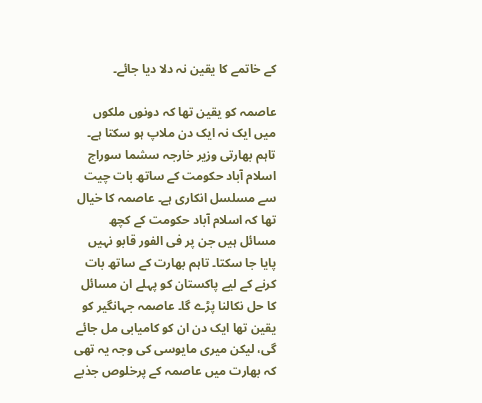کے خاتمے کا یقین نہ دلا دیا جائے۔

عاصمہ کو یقین تھا کہ دونوں ملکوں میں ایک نہ ایک دن ملاپ ہو سکتا ہے۔ تاہم بھارتی وزیر خارجہ سشما سوراج اسلام آباد حکومت کے ساتھ بات چیت سے مسلسل انکاری ہے۔ عاصمہ کا خیال تھا کہ اسلام آباد حکومت کے کچھ مسائل ہیں جن پر فی الفور قابو نہیں پایا جا سکتا۔ تاہم بھارت کے ساتھ بات کرنے کے لیے پاکستان کو پہلے ان مسائل کا حل نکالنا پڑے گا۔ عاصمہ جہانگیر کو یقین تھا ایک دن ان کو کامیابی مل جائے گی، لیکن میری مایوسی کی وجہ یہ تھی کہ بھارت میں عاصمہ کے پرخلوص جذبے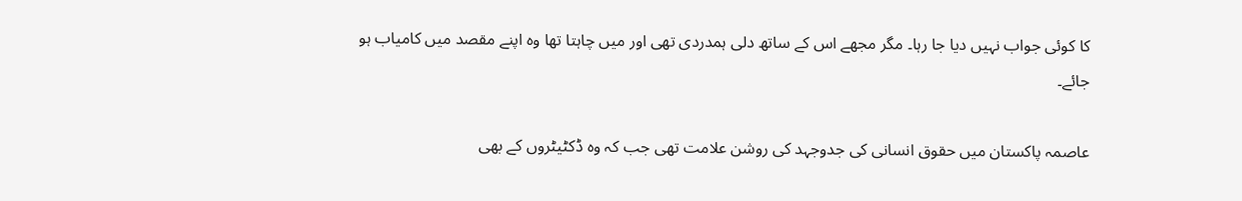کا کوئی جواب نہیں دیا جا رہا۔ مگر مجھے اس کے ساتھ دلی ہمدردی تھی اور میں چاہتا تھا وہ اپنے مقصد میں کامیاب ہو جائے۔

عاصمہ پاکستان میں حقوق انسانی کی جدوجہد کی روشن علامت تھی جب کہ وہ ڈکٹیٹروں کے بھی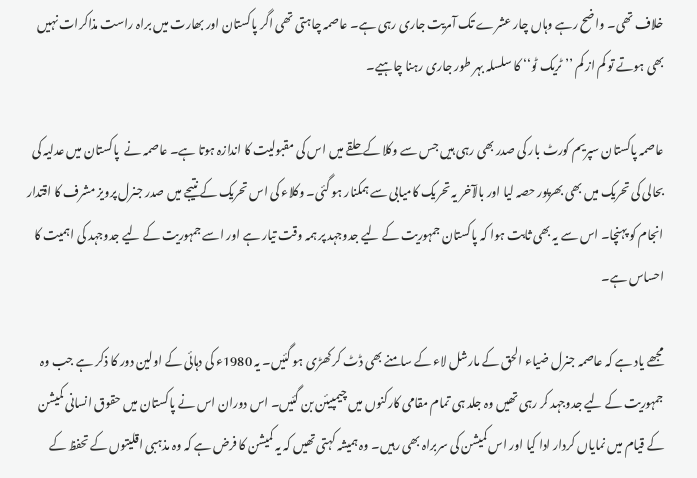خلاف تھی۔ واضح رہے وہاں چار عشرے تک آمریت جاری رہی ہے۔ عاصمہ چاہتی تھی اگر پاکستان اور بھارت میں براہ راست مذاکرات نہیں بھی ہوتے تو کم از کم ’’ٹریک ٹو‘‘ کا سلسلہ بہر طور جاری رہنا چاہیے۔

عاصمہ پاکستان سپریم کورٹ بار کی صدر بھی رہی ہیں جس سے وکلا کے حلقے میں اس کی مقبولیت کا اندازہ ہوتا ہے۔ عاصمہ نے  پاکستان میں عدلیہ کی بحالی کی تحریک میں بھی بھرپور حصہ لیا اور بالآخر یہ تحریک کامیابی سے ہمکنار ہو گئی۔ وکلاء کی اس تحریک کے نتیجے میں صدر جنرل پرویز مشرف کا اقتدار انجام کو پہنچا۔ اس سے یہ بھی ثابت ہوا کہ پاکستان جمہوریت کے لیے جدوجہد پر ہمہ وقت تیار ہے اور اسے جمہوریت کے لیے جدوجہد کی اہمیت کا احساس ہے۔

مجھے یاد ہے کہ عاصمہ جنرل ضیاء الحق کے مارشل لاء کے سامنے بھی ڈٹ کر کھڑی ہو گئیں۔ یہ 1980ء کی دہائی کے اولین دور کا ذکر ہے جب وہ جمہوریت کے لیے جدوجہد کر رہی تھیں وہ جلد ہی تمام مقامی کارکنوں میں چیمپیئن بن گئیں۔ اس دوران اس نے پاکستان میں حقوق انسانی کمیشن کے قیام میں نمایاں کردار ادا کیا اور اس کمیشن کی سربراہ بھی رہیں۔ وہ ہمیشہ کہتی تھیں کہ یہ کمیشن کا فرض ہے کہ وہ مذہبی اقلیتوں کے تحفظ کے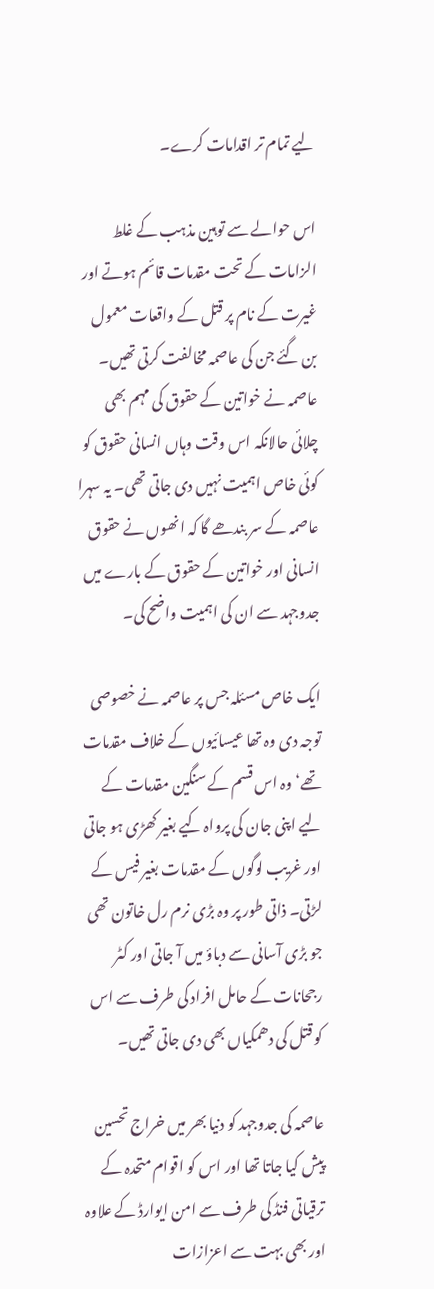لیے تمام تر اقدامات کرے۔

اس حوالے سے توہین مذہب کے غلط الزامات کے تحت مقدمات قائم ہوتے اور غیرت کے نام پر قتل کے واقعات معمول بن گئے جن کی عاصمہ مخالفت کرتی تھیں۔ عاصمہ نے خواتین کے حقوق کی مہم بھی چلائی حالانکہ اس وقت وہاں انسانی حقوق کو کوئی خاص اہمیت نہیں دی جاتی تھی۔ یہ سہرا عاصمہ کے سر بندھے گا کہ انھوں نے حقوق انسانی اور خواتین کے حقوق کے بارے میں جدوجہد سے ان کی اہمیت واضح کی۔

ایک خاص مسئلہ جس پر عاصمہ نے خصوصی توجہ دی وہ تھا عیسائیوں کے خلاف مقدمات تھے‘ وہ اس قسم کے سنگین مقدمات کے لیے اپنی جان کی پرواہ کیے بغیر کھڑی ہو جاتی اور غریب لوگوں کے مقدمات بغیر فیس کے لڑتی۔ ذاتی طور پر وہ بڑی نرم رل خاتون تھی جو بڑی آسانی سے دباؤ میں آ جاتی اور کٹر رجحانات کے حامل افراد کی طرف سے اس کو قتل کی دھمکیاں بھی دی جاتی تھیں۔

عاصمہ کی جدوجہد کو دنیا بھر میں خراج تحسین پیش کیا جاتا تھا اور اس کو اقوام متحدہ کے ترقیاتی فنڈ کی طرف سے امن ایوارڈ کے علاوہ اور بھی بہت سے اعزازات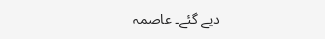دیے گئے۔ عاصمہ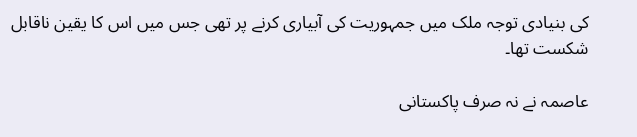کی بنیادی توجہ ملک میں جمہوریت کی آبیاری کرنے پر تھی جس میں اس کا یقین ناقابل شکست تھا۔

عاصمہ نے نہ صرف پاکستانی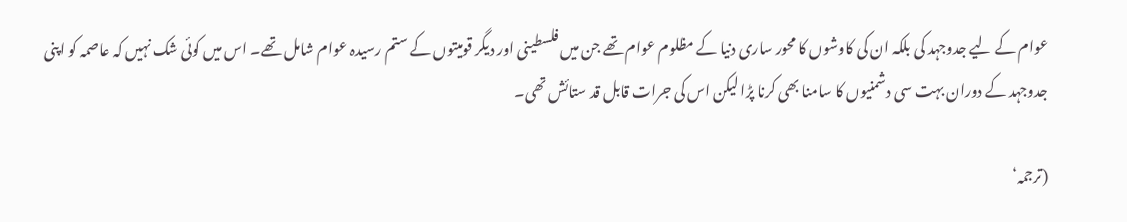عوام کے لیے جدوجہد کی بلکہ ان کی کاوشوں کا محور ساری دنیا کے مظلوم عوام تھے جن میں فلسطینی اور دیگر قومیتوں کے ستم رسیدہ عوام شامل تھے۔ اس میں کوئی شک نہیں کہ عاصمہ کو اپنی جدوجہد کے دوران بہت سی دشمنیوں کا سامنا بھی کرنا پڑا لیکن اس کی جرات قابل قد ستائش تھی۔

(ترجمہ‘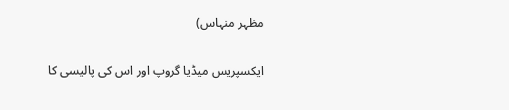مظہر منہاس)

ایکسپریس میڈیا گروپ اور اس کی پالیسی کا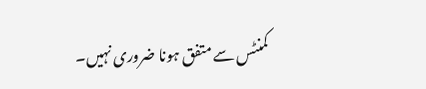کمنٹس سے متفق ہونا ضروری نہیں۔